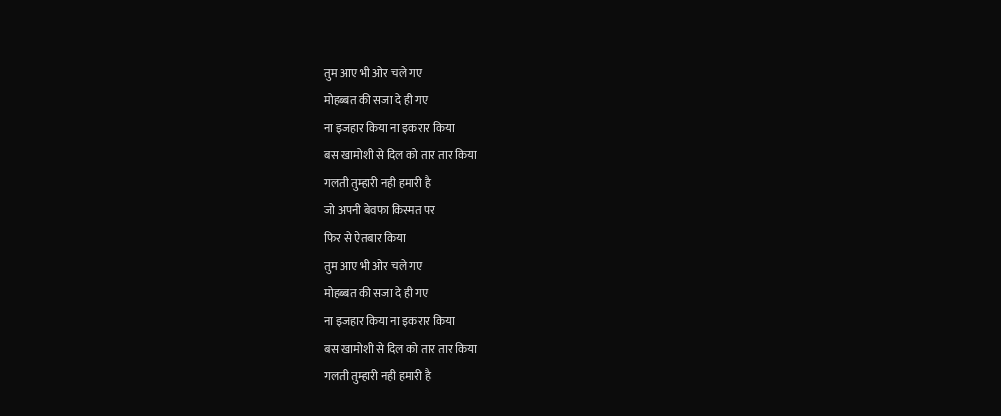तुम आए भी ओर चले गए
मोहब्बत की सजा दे ही गए
ना इजहार किया ना इकरार किया
बस खामोशी से दिल को तार तार किया
गलती तुम्हारी नही हमारी है
जो अपनी बेवफा किस्मत पर
फिर से ऐतबार किया
तुम आए भी ओर चले गए
मोहब्बत की सजा दे ही गए
ना इजहार किया ना इकरार किया
बस खामोशी से दिल को तार तार किया
गलती तुम्हारी नही हमारी है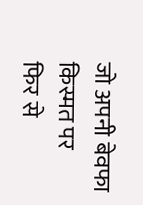जो अपनी बेवफा किस्मत पर
फिर से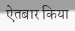ऐतबार किया